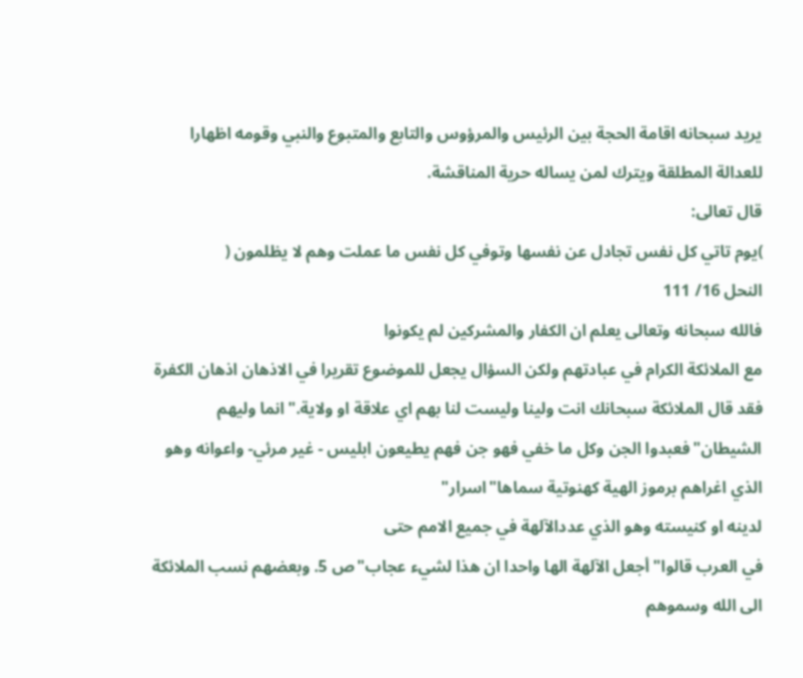يريد سبحانه اقامة الحجة بين الرئيس والمرؤوس والتابع والمتبوع والنبي وقومه اظهارا للعدالة المطلقة ويترك لمن يساله حرية المناقشة.
قال تعالى:
)يوم تاتي كل نفس تجادل عن نفسها وتوفي كل نفس ما عملت وهم لا يظلمون (
النحل 16/ 111
فالله سبحانه وتعالى يعلم ان الكفار والمشركين لم يكونوا
مع الملائكة الكرام في عبادتهم ولكن السؤال يجعل للموضوع تقريرا في الاذهان اذهان الكفرة فقد قال الملائكة سبحانك انت ولينا وليست لنا بهم اي علاقة او ولاية."انما وليهم الشيطان"فعبدوا الجن وكل ما خفي فهو جن فهم يطيعون ابليس - غير مرئي- واعوانه وهو الذي اغراهم برموز الهية كهنوتية سماها"اسرار"
لدينه او كنيسته وهو الذي عددالآلهة في جميع الامم حتى
في العرب قالوا"أجعل الآلهة الها واحدا ان هذا لشيء عجاب"ص 5. وبعضهم نسب الملائكة الى الله وسموهم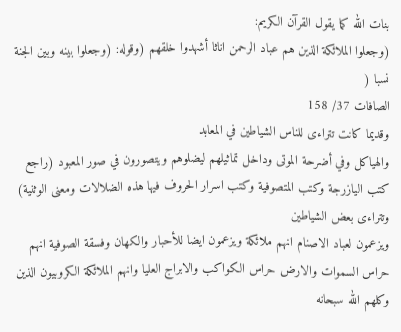بنات الله كما يقول القرآن الكريم:
(وجعلوا الملائكة الذين هم عباد الرحمن اناثا أشهدوا خلقهم (وقوله: (وجعلوا بينه وبين الجنة نسبا (
الصافات 37/ 158
وقديما كانت تتراءى للناس الشياطين في المعابد
والهياكل وفي أضرحة الموتى وداخل تماثيلهم ليضلوهم ويتصورون في صور المعبود (راجع كتب اليازرجة وكتب المتصوفية وكتب اسرار الحروف فيها هذه الضلالات ومعنى الوثنية) وتتراءى بعض الشياطين
ويزعمون لعباد الاصنام انهم ملائكة ويزعمون ايضا للأحبار والكهان وفسقة الصوفية انهم حراس السموات والارض حراس الكواكب والابراج العليا وانهم الملائكة الكروبيون الذين وكلهم الله سبحانه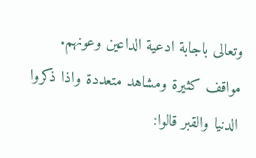وتعالى باجابة ادعية الداعين وعونهم.
مواقف كثيرة ومشاهد متعددة واذا ذكروا الدنيا والقبر قالوا: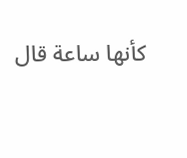كأنها ساعة قال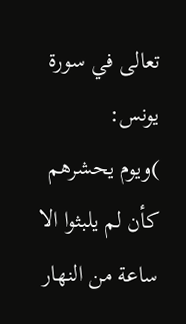تعالى في سورة يونس:
)ويوم يحشرهم كأن لم يلبثوا الا ساعة من النهار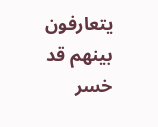يتعارفون بينهم قد خسر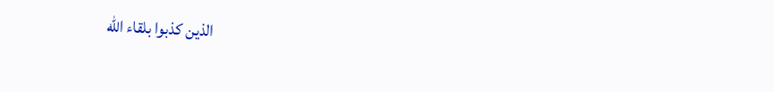الذين كذبوا بلقاء الله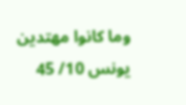وما كانوا مهتدين
يونس 10/ 45